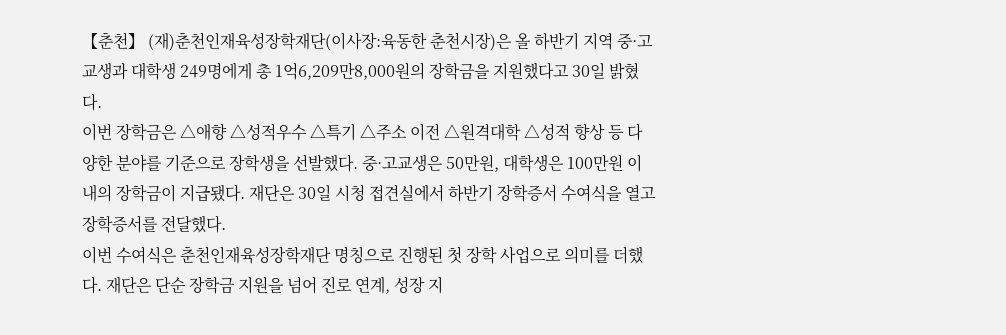【춘천】 (재)춘천인재육성장학재단(이사장:육동한 춘천시장)은 올 하반기 지역 중·고교생과 대학생 249명에게 총 1억6,209만8,000원의 장학금을 지원했다고 30일 밝혔다.
이번 장학금은 △애향 △성적우수 △특기 △주소 이전 △원격대학 △성적 향상 등 다양한 분야를 기준으로 장학생을 선발했다. 중·고교생은 50만원, 대학생은 100만원 이내의 장학금이 지급됐다. 재단은 30일 시청 접견실에서 하반기 장학증서 수여식을 열고 장학증서를 전달했다.
이번 수여식은 춘천인재육성장학재단 명칭으로 진행된 첫 장학 사업으로 의미를 더했다. 재단은 단순 장학금 지원을 넘어 진로 연계, 성장 지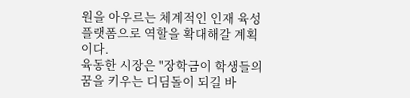원을 아우르는 체계적인 인재 육성 플랫폼으로 역할을 확대해갈 계획이다.
육동한 시장은 "장학금이 학생들의 꿈을 키우는 디딤돌이 되길 바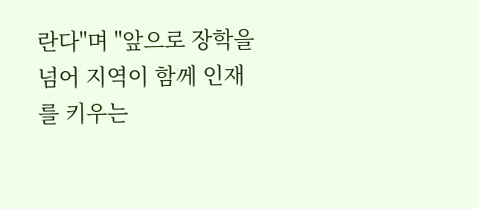란다"며 "앞으로 장학을 넘어 지역이 함께 인재를 키우는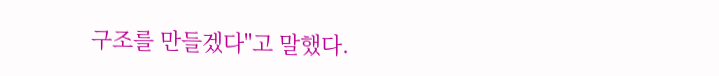구조를 만들겠다"고 말했다.